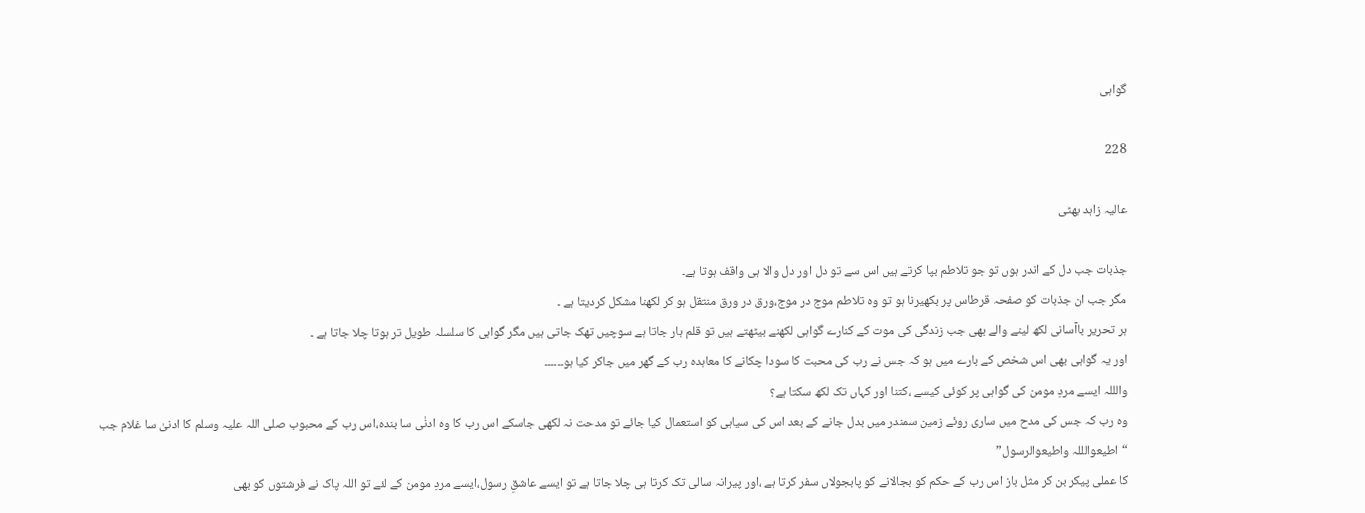گواہی

228

عالیہ زاہد بھٹی

جذبات جب دل کے اندر ہوں تو جو تلاطم بپا کرتے ہیں اس سے تو دل اور دل والا ہی واقف ہوتا ہے۔
مگر جب ان جذبات کو صفحہ قرطاس پر بکھیرنا ہو تو وہ تلاطم موج در موج،ورق در ورق منتقل ہو کر لکھنا مشکل کردیتا ہے ۔
ہر تحریر باآسانی لکھ لینے والے بھی جب زندگی کی موت کے کنارے گواہی لکھنے بیٹھتے ہیں تو قلم ہار جاتا ہے سوچیں تھک جاتی ہیں مگر گواہی کا سلسلہ طویل تر ہوتا چلا جاتا ہے ۔
اور یہ گواہی بھی اس شخص کے بارے میں ہو کہ جس نے رب کی محبت کا سودا چکانے کا معاہدہ رب کے گھر میں جاکر کیا ہو۔۔۔۔۔۔
والللہ ایسے مردِ مومن کی گواہی پر کوئی کیسے ،کتنا اور کہاں تک لکھ سکتا ہے؟
وہ رب کہ جس کی مدح میں ساری روئے زمین سمندر میں بدل جانے کے بعد اس کی سیاہی کو استعمال کیا جائے تو مدحت نہ لکھی جاسکے اس رب کا وہ ادنٰی سا بندہ،اس رب کے محبوب صلی اللہ علیہ وسلم کا ادنیٰ سا غلام جب
“اطیعوالللہ واطیعوالرسول”
کا عملی پیکر بن کر مثل باز اس رب کے حکم کو بجالانے کو پابجولاں سفر کرتا ہے ،اور پیرانہ سالی تک کرتا ہی چلا جاتا ہے تو ایسے عاشقِ رسول،ایسے مردِ مومن کے لئے تو اللہ پاک نے فرشتوں کو بھی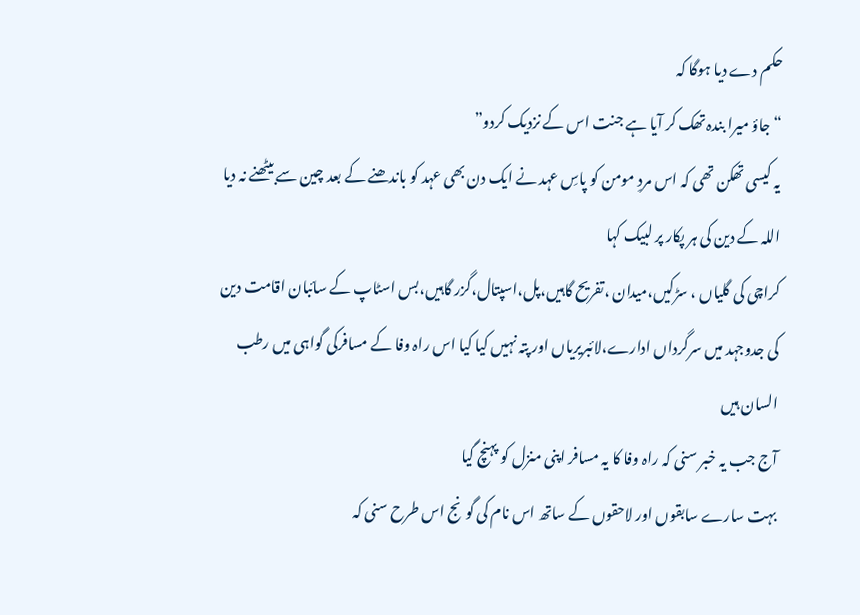حکم دے دیا ہوگا کہ
“جاؤ میرا بندہ تھک کر آیا ہے جنت اس کے نزدیک کردو”
یہ کیسی تھکن تھی کہ اس مردِ مومن کو پاسِ عہد نے ایک دن بھی عہد کو باندھنے کے بعد چین سے بیٹھنے نہ دیا
اللہ کے دین کی ہر پکار پر لبیک کہا
کراچی کی گلیاں ، سڑکیں،میدان ،تفریح گاہیں،پل،اسپتال،گزر گاہیں،بس اسٹاپ کے سائبان اقامت دین کی جدوجہد میں سرگرداں ادارے،لائبریریاں اور پتہ نہیں کیا کیا اس راہ وفا کے مسافرکی گواہی میں رطب السان ہیں
آج جب یہ خبر سنی کہ راہ وفا کا یہ مسافر اپنی منزل کو پہنچ گیا
بہت سارے سابقوں اور لاحقوں کے ساتھ اس نام کی گونج اس طرح سنی کہ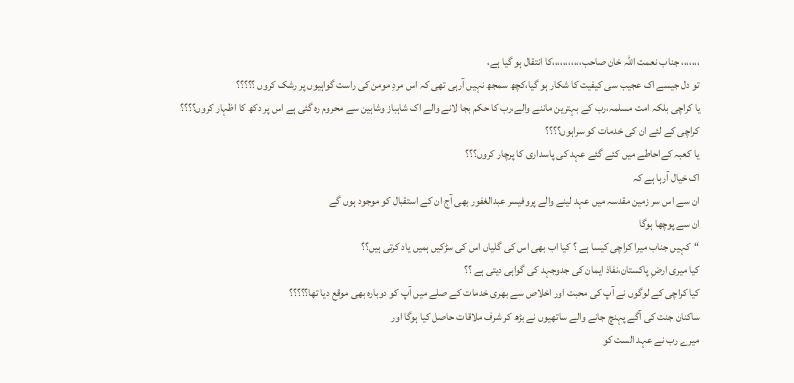،،،،،،، جناب نعمت اللہ خان صاحب،،،،،،،،،،،کا انتقال ہو گیا ہے،
تو دل جیسے اک عجیب سی کیفیت کا شکار ہو گیا،کچھ سمجھ نہیں آرہی تھی کہ اس مردِ مومن کی راست گواہیوں پر رشک کروں ؟؟؟؟؟
یا کراچی بلکہ امت مسلمہ،رب کے بہترین ماننے والے،رب کا حکم بجا لانے والے اک شاہباز وشاہین سے محروم رہ گئی ہے اس پر دکھ کا اظہار کروں؟؟؟؟
کراچی کے لئے ان کی خدمات کو سراہوں؟؟؟؟
یا کعبہ کےاحاطے میں کئے گئے عہد کی پاسداری کا پرچار کروں؟؟؟
اک خیال آرہا ہے کہ
ان سے اس سر زمین مقدسہ میں عہد لینے والے پروفیسر عبدالغفور بھی آج ان کے استقبال کو موجود ہوں گے
ان سے پوچھا ہوگا
“کہیں جناب میرا کراچی کیسا ہے ؟ کیا اب بھی اس کی گلیاں اس کی سڑکیں ہمیں یاد کرتی ہیں؟؟
کیا میری ارضِ پاکستان،نفاذ ایمان کی جدوجہد کی گواہی دیتی ہے ؟؟
کیا کراچی کے لوگوں نے آپ کی محبت اور اخلاص سے بھری خدمات کے صلے میں آپ کو دوبارہ بھی موقع دیا تھا؟؟؟؟؟
ساکنان جنت کی آگے پہنچ جانے والے ساتھیوں نے بڑھ کر شرف ملاقات حاصل کیا ہوگا اور
میرے رب نے عہد الست کو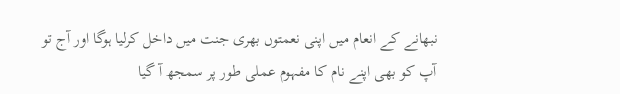نبھانے کے انعام میں اپنی نعمتوں بھری جنت میں داخل کرلیا ہوگا اور آج تو آپ کو بھی اپنے نام کا مفہوم عملی طور پر سمجھ آ گیا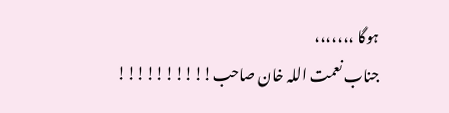ہوگا ،،،،،،،
جناب نعمت اللہ خان صاحب!!!!!!!!!!